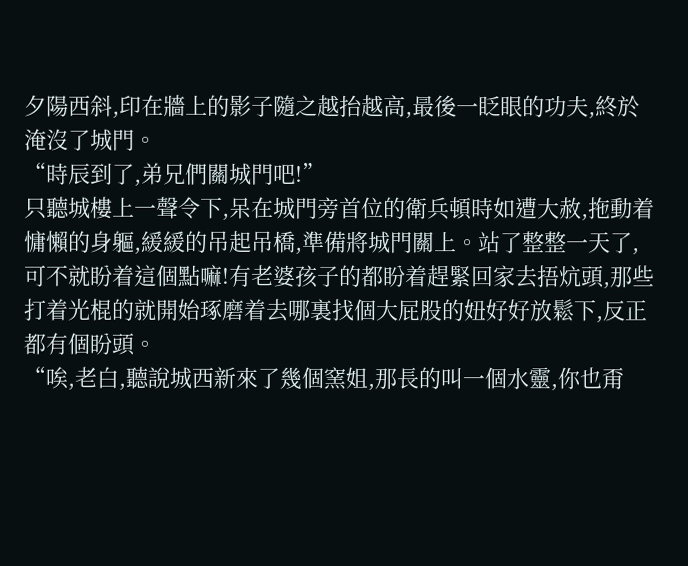夕陽西斜,印在牆上的影子隨之越抬越高,最後一眨眼的功夫,終於淹沒了城門。
“時辰到了,弟兄們關城門吧!”
只聽城樓上一聲令下,呆在城門旁首位的衛兵頓時如遭大赦,拖動着慵懶的身軀,緩緩的吊起吊橋,準備將城門關上。站了整整一天了,可不就盼着這個點嘛!有老婆孩子的都盼着趕緊回家去捂炕頭,那些打着光棍的就開始琢磨着去哪裏找個大屁股的妞好好放鬆下,反正都有個盼頭。
“唉,老白,聽說城西新來了幾個窯姐,那長的叫一個水靈,你也甭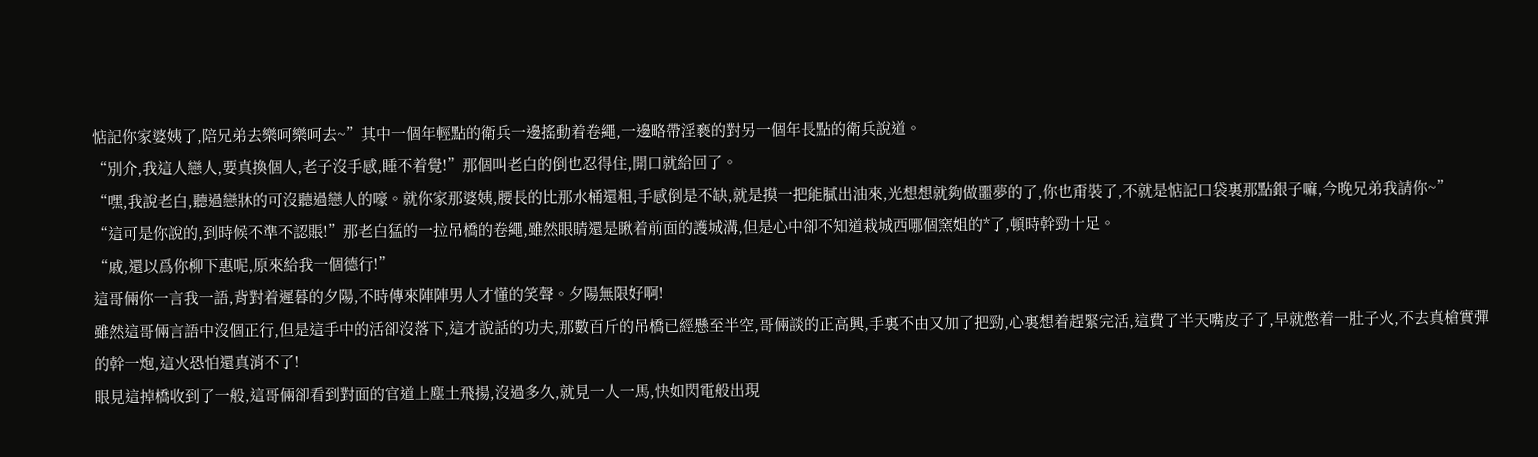惦記你家婆姨了,陪兄弟去樂呵樂呵去~”其中一個年輕點的衛兵一邊搖動着卷繩,一邊略帶淫褻的對另一個年長點的衛兵說道。
“別介,我這人戀人,要真換個人,老子沒手感,睡不着覺!”那個叫老白的倒也忍得住,開口就給回了。
“嘿,我說老白,聽過戀牀的可沒聽過戀人的嚎。就你家那婆姨,腰長的比那水桶還粗,手感倒是不缺,就是摸一把能膩出油來,光想想就夠做噩夢的了,你也甭裝了,不就是惦記口袋裏那點銀子嘛,今晚兄弟我請你~”
“這可是你說的,到時候不準不認賬!”那老白猛的一拉吊橋的卷繩,雖然眼睛還是瞅着前面的護城溝,但是心中卻不知道栽城西哪個窯姐的*了,頓時幹勁十足。
“戚,還以爲你柳下惠呢,原來給我一個德行!”
這哥倆你一言我一語,背對着遲暮的夕陽,不時傳來陣陣男人才懂的笑聲。夕陽無限好啊!
雖然這哥倆言語中沒個正行,但是這手中的活卻沒落下,這才說話的功夫,那數百斤的吊橋已經懸至半空,哥倆談的正高興,手裏不由又加了把勁,心裏想着趕緊完活,這費了半天嘴皮子了,早就憋着一肚子火,不去真槍實彈的幹一炮,這火恐怕還真消不了!
眼見這掉橋收到了一般,這哥倆卻看到對面的官道上塵土飛揚,沒過多久,就見一人一馬,快如閃電般出現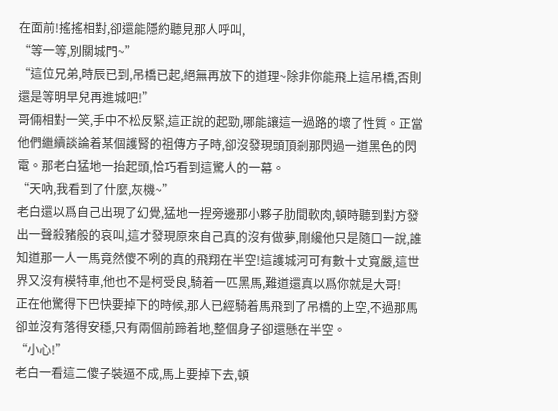在面前!搖搖相對,卻還能隱約聽見那人呼叫,
“等一等,別關城門~”
“這位兄弟,時辰已到,吊橋已起,絕無再放下的道理~除非你能飛上這吊橋,否則還是等明早兒再進城吧!”
哥倆相對一笑,手中不松反緊,這正說的起勁,哪能讓這一過路的壞了性質。正當他們繼續談論着某個護腎的祖傳方子時,卻沒發現頭頂剎那閃過一道黑色的閃電。那老白猛地一抬起頭,恰巧看到這驚人的一幕。
“天吶,我看到了什麼,灰機~”
老白還以爲自己出現了幻覺,猛地一捏旁邊那小夥子肋間軟肉,頓時聽到對方發出一聲殺豬般的哀叫,這才發現原來自己真的沒有做夢,剛纔他只是隨口一說,誰知道那一人一馬竟然傻不咧的真的飛翔在半空!這護城河可有數十丈寬嚴,這世界又沒有模特車,他也不是柯受良,騎着一匹黑馬,難道還真以爲你就是大哥!
正在他驚得下巴快要掉下的時候,那人已經騎着馬飛到了吊橋的上空,不過那馬卻並沒有落得安穩,只有兩個前蹄着地,整個身子卻還懸在半空。
“小心!”
老白一看這二傻子裝逼不成,馬上要掉下去,頓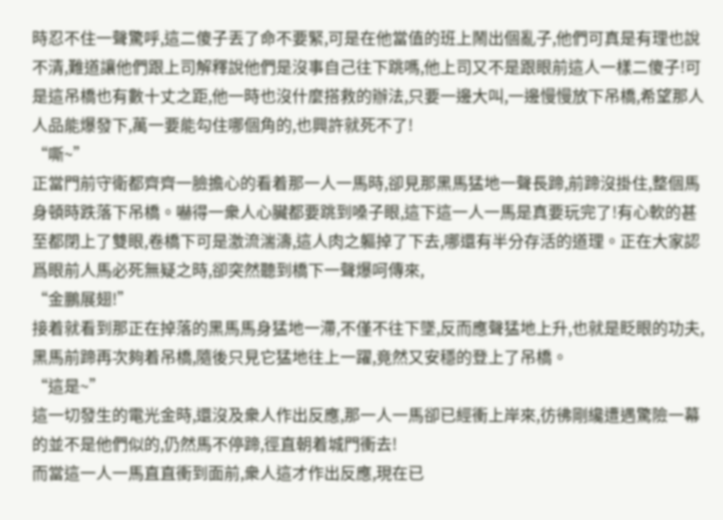時忍不住一聲驚呼,這二傻子丟了命不要緊,可是在他當值的班上鬧出個亂子,他們可真是有理也說不清,難道讓他們跟上司解釋說他們是沒事自己往下跳嗎,他上司又不是跟眼前這人一樣二傻子!可是這吊橋也有數十丈之距,他一時也沒什麼搭救的辦法,只要一邊大叫,一邊慢慢放下吊橋,希望那人人品能爆發下,萬一要能勾住哪個角的,也興許就死不了!
“嘶~”
正當門前守衛都齊齊一臉擔心的看着那一人一馬時,卻見那黑馬猛地一聲長蹄,前蹄沒掛住,整個馬身頓時跌落下吊橋。嚇得一衆人心臟都要跳到嗓子眼,這下這一人一馬是真要玩完了!有心軟的甚至都閉上了雙眼,卷橋下可是激流湍濤,這人肉之軀掉了下去,哪還有半分存活的道理。正在大家認爲眼前人馬必死無疑之時,卻突然聽到橋下一聲爆呵傳來,
“金鵬展翅!”
接着就看到那正在掉落的黑馬馬身猛地一滯,不僅不往下墜,反而應聲猛地上升,也就是眨眼的功夫,黑馬前蹄再次夠着吊橋,隨後只見它猛地往上一躍,竟然又安穩的登上了吊橋。
“這是~”
這一切發生的電光金時,還沒及衆人作出反應,那一人一馬卻已經衝上岸來,彷彿剛纔遭遇驚險一幕的並不是他們似的,仍然馬不停蹄,徑直朝着城門衝去!
而當這一人一馬直直衝到面前,衆人這才作出反應,現在已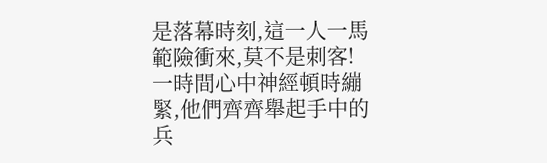是落幕時刻,這一人一馬範險衝來,莫不是刺客!一時間心中神經頓時繃緊,他們齊齊舉起手中的兵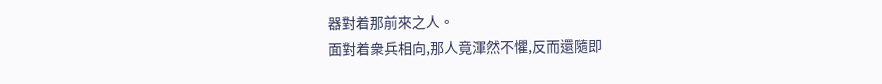器對着那前來之人。
面對着衆兵相向,那人竟渾然不懼,反而還隨即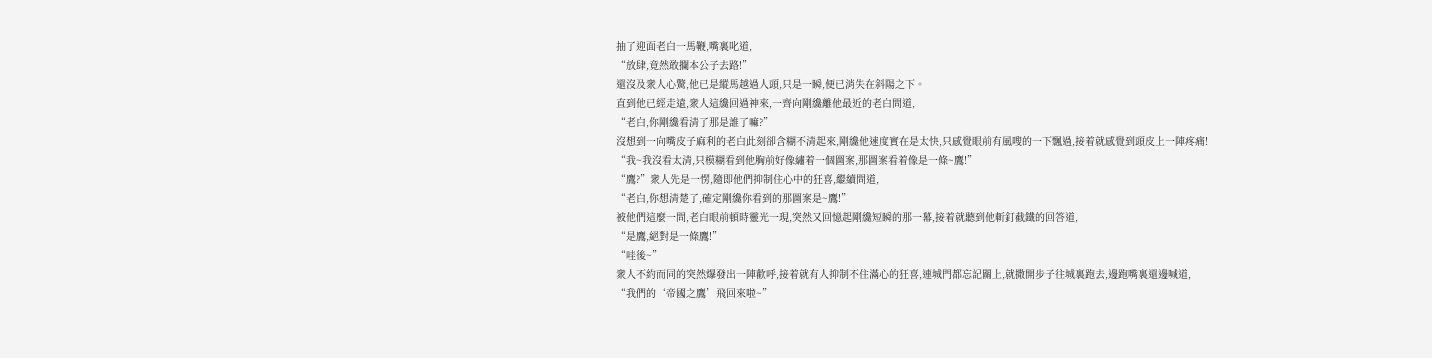抽了迎面老白一馬鞭,嘴裏叱道,
“放肆,竟然敢攔本公子去路!”
還沒及衆人心驚,他已是縱馬越過人頭,只是一瞬,便已消失在斜陽之下。
直到他已經走遠,衆人這纔回過神來,一齊向剛纔離他最近的老白問道,
“老白,你剛纔看清了那是誰了嘛?”
沒想到一向嘴皮子麻利的老白此刻卻含糊不清起來,剛纔他速度實在是太快,只感覺眼前有風嗖的一下飄過,接着就感覺到頭皮上一陣疼痛!
“我~我沒看太清,只模糊看到他胸前好像繡着一個圖案,那圖案看着像是一條~鷹!”
“鷹?”衆人先是一愣,隨即他們抑制住心中的狂喜,繼續問道,
“老白,你想清楚了,確定剛纔你看到的那圖案是~鷹!”
被他們這麼一問,老白眼前頓時靈光一現,突然又回憶起剛纔短瞬的那一幕,接着就聽到他斬釘截鐵的回答道,
“是鷹,絕對是一條鷹!”
“哇後~”
衆人不約而同的突然爆發出一陣歡呼,接着就有人抑制不住滿心的狂喜,連城門都忘記關上,就撒開步子往城裏跑去,邊跑嘴裏還邊喊道,
“我們的‘帝國之鷹’飛回來啦~”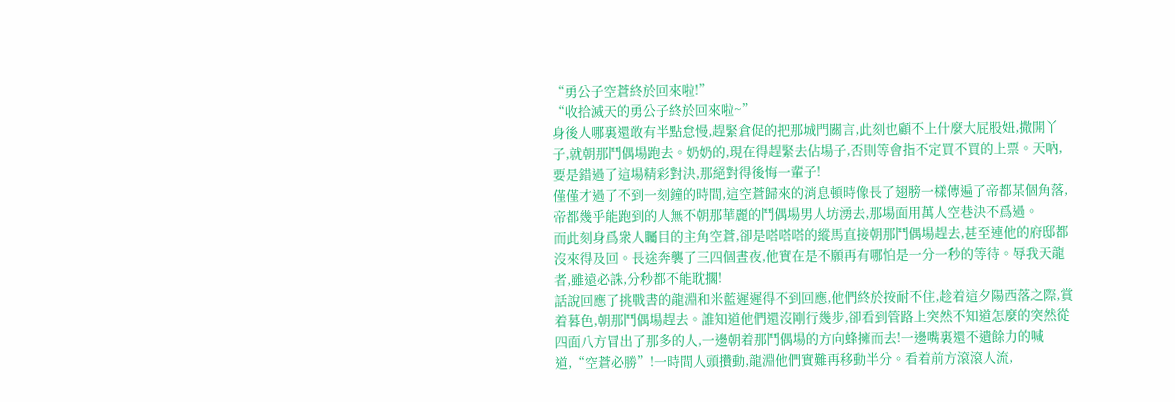“勇公子空蒼終於回來啦!”
“收拾滅天的勇公子終於回來啦~”
身後人哪裏還敢有半點怠慢,趕緊倉促的把那城門關言,此刻也顧不上什麼大屁股妞,撒開丫子,就朝那鬥偶場跑去。奶奶的,現在得趕緊去佔場子,否則等會指不定買不買的上票。天吶,要是錯過了這場精彩對決,那絕對得後悔一輩子!
僅僅才過了不到一刻鐘的時間,這空蒼歸來的消息頓時像長了翅膀一樣傳遍了帝都某個角落,帝都幾乎能跑到的人無不朝那華麗的鬥偶場男人坊湧去,那場面用萬人空巷決不爲過。
而此刻身爲衆人矚目的主角空蒼,卻是嗒嗒嗒的縱馬直接朝那鬥偶場趕去,甚至連他的府邸都沒來得及回。長途奔襲了三四個晝夜,他實在是不願再有哪怕是一分一秒的等待。辱我天龍者,雖遠必誅,分秒都不能耽擱!
話說回應了挑戰書的龍淵和米藍遲遲得不到回應,他們終於按耐不住,趁着這夕陽西落之際,賞着暮色,朝那鬥偶場趕去。誰知道他們還沒剛行幾步,卻看到管路上突然不知道怎麼的突然從四面八方冒出了那多的人,一邊朝着那鬥偶場的方向蜂擁而去!一邊嘴裏還不遺餘力的喊道,“空蒼必勝”!一時間人頭攢動,龍淵他們實難再移動半分。看着前方滾滾人流,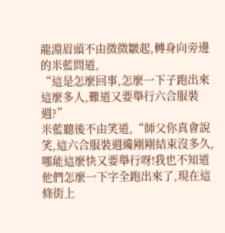龍淵眉頭不由微微皺起,轉身向旁邊的米藍問道,
“這是怎麼回事,怎麼一下子跑出來這麼多人,難道又要舉行六合服裝週?”
米藍聽後不由笑道,“師父你真會說笑,這六合服裝週纔剛剛結束沒多久,哪能這麼快又要舉行呀!我也不知道他們怎麼一下字全跑出來了,現在這條街上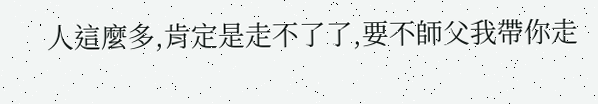人這麼多,肯定是走不了了,要不師父我帶你走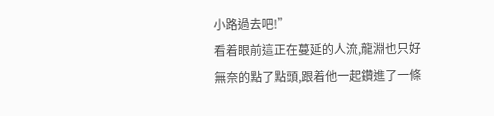小路過去吧!”
看着眼前這正在蔓延的人流,龍淵也只好無奈的點了點頭,跟着他一起鑽進了一條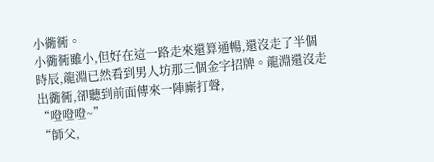小衚衕。
小衚衕雖小,但好在這一路走來還算通暢,還沒走了半個時辰,龍淵已然看到男人坊那三個金字招牌。龍淵還沒走出衚衕,卻聽到前面傳來一陣廝打聲,
“噔噔噔~”
“師父,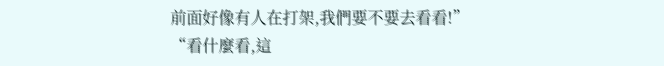前面好像有人在打架,我們要不要去看看!”
“看什麼看,這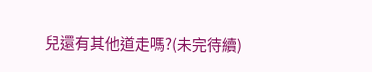兒還有其他道走嗎?(未完待續)